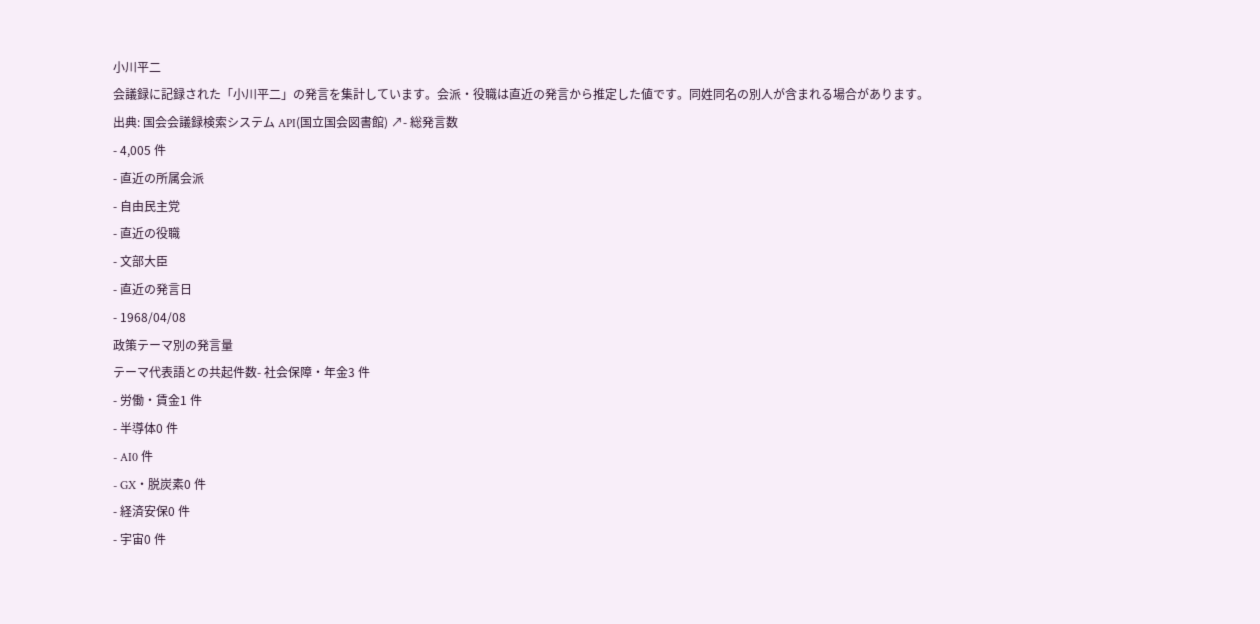小川平二
会議録に記録された「小川平二」の発言を集計しています。会派・役職は直近の発言から推定した値です。同姓同名の別人が含まれる場合があります。
出典: 国会会議録検索システム API(国立国会図書館) ↗- 総発言数
- 4,005 件
- 直近の所属会派
- 自由民主党
- 直近の役職
- 文部大臣
- 直近の発言日
- 1968/04/08
政策テーマ別の発言量
テーマ代表語との共起件数- 社会保障・年金3 件
- 労働・賃金1 件
- 半導体0 件
- AI0 件
- GX・脱炭素0 件
- 経済安保0 件
- 宇宙0 件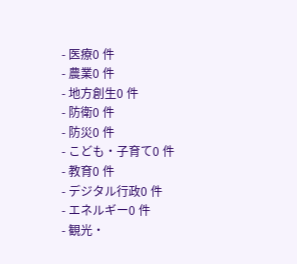- 医療0 件
- 農業0 件
- 地方創生0 件
- 防衛0 件
- 防災0 件
- こども・子育て0 件
- 教育0 件
- デジタル行政0 件
- エネルギー0 件
- 観光・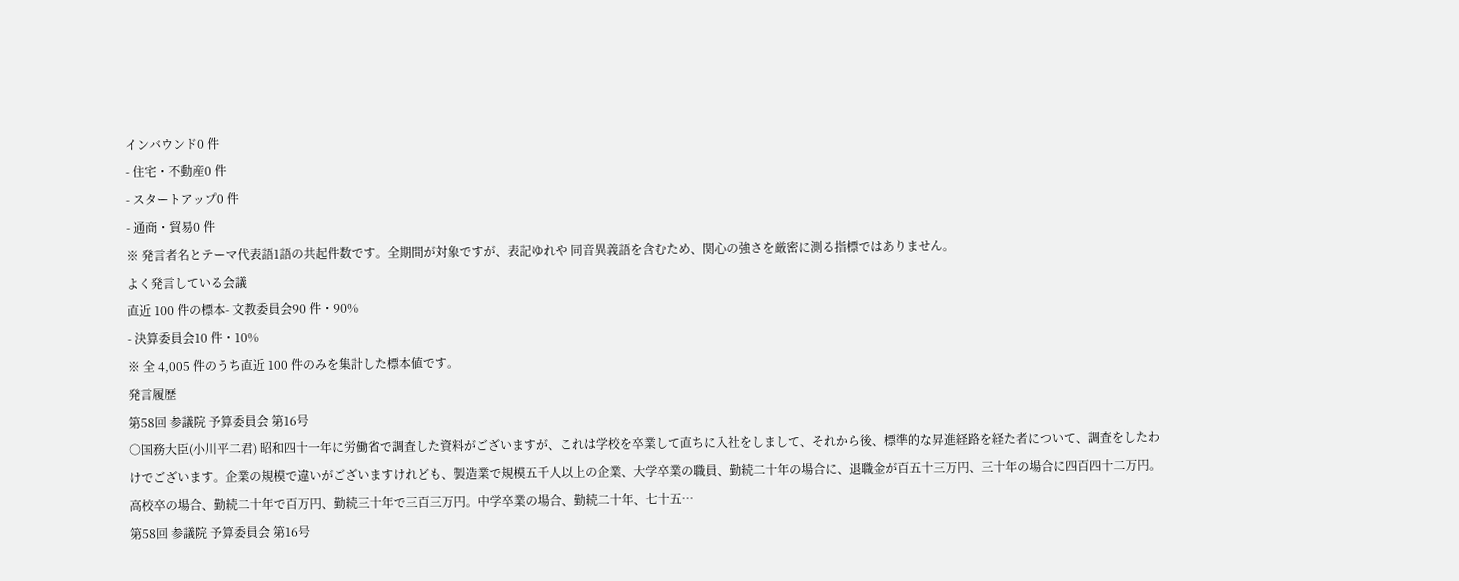インバウンド0 件
- 住宅・不動産0 件
- スタートアップ0 件
- 通商・貿易0 件
※ 発言者名とテーマ代表語1語の共起件数です。全期間が対象ですが、表記ゆれや 同音異義語を含むため、関心の強さを厳密に測る指標ではありません。
よく発言している会議
直近 100 件の標本- 文教委員会90 件・90%
- 決算委員会10 件・10%
※ 全 4,005 件のうち直近 100 件のみを集計した標本値です。
発言履歴
第58回 参議院 予算委員会 第16号
○国務大臣(小川平二君) 昭和四十一年に労働省で調査した資料がございますが、これは学校を卒業して直ちに入社をしまして、それから後、標準的な昇進経路を経た者について、調査をしたわけでございます。企業の規模で違いがございますけれども、製造業で規模五千人以上の企業、大学卒業の職員、勤続二十年の場合に、退職金が百五十三万円、三十年の場合に四百四十二万円。高校卒の場合、勤続二十年で百万円、勤続三十年で三百三万円。中学卒業の場合、勤続二十年、七十五…
第58回 参議院 予算委員会 第16号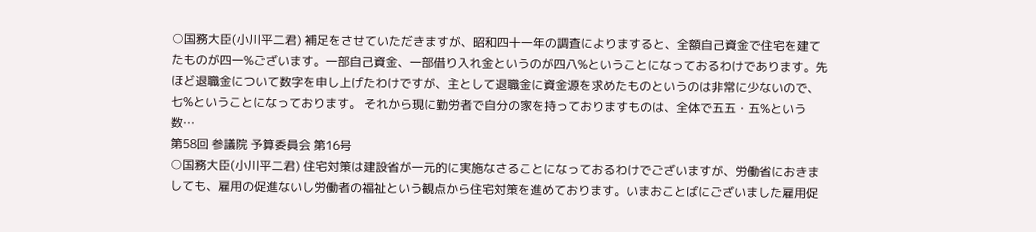○国務大臣(小川平二君) 補足をさせていただきますが、昭和四十一年の調査によりますると、全額自己資金で住宅を建てたものが四一%ございます。一部自己資金、一部借り入れ金というのが四八%ということになっておるわけであります。先ほど退職金について数字を申し上げたわけですが、主として退職金に資金源を求めたものというのは非常に少ないので、七%ということになっております。 それから現に勤労者で自分の家を持っておりますものは、全体で五五・五%という数…
第58回 参議院 予算委員会 第16号
○国務大臣(小川平二君) 住宅対策は建設省が一元的に実施なさることになっておるわけでございますが、労働省におきましても、雇用の促進ないし労働者の福祉という観点から住宅対策を進めております。いまおことばにございました雇用促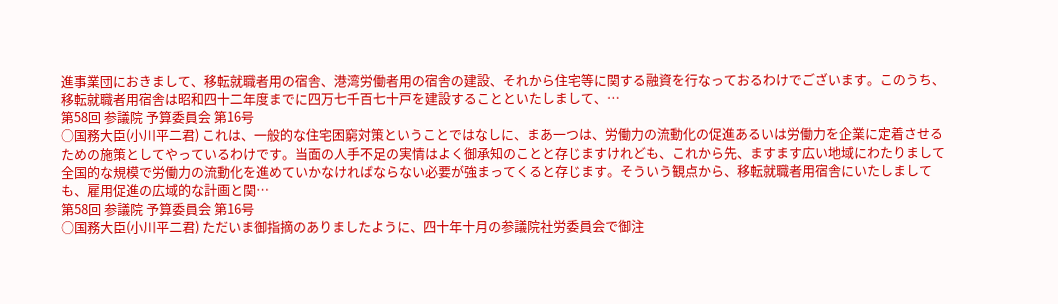進事業団におきまして、移転就職者用の宿舎、港湾労働者用の宿舎の建設、それから住宅等に関する融資を行なっておるわけでございます。このうち、移転就職者用宿舎は昭和四十二年度までに四万七千百七十戸を建設することといたしまして、…
第58回 参議院 予算委員会 第16号
○国務大臣(小川平二君) これは、一般的な住宅困窮対策ということではなしに、まあ一つは、労働力の流動化の促進あるいは労働力を企業に定着させるための施策としてやっているわけです。当面の人手不足の実情はよく御承知のことと存じますけれども、これから先、ますます広い地域にわたりまして全国的な規模で労働力の流動化を進めていかなければならない必要が強まってくると存じます。そういう観点から、移転就職者用宿舎にいたしましても、雇用促進の広域的な計画と関…
第58回 参議院 予算委員会 第16号
○国務大臣(小川平二君) ただいま御指摘のありましたように、四十年十月の参議院社労委員会で御注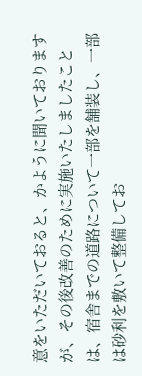意をいただいておると、かように聞いておりますが、その後改善のために実施いたしましたことは、宿舎までの道路について一部を舗装し、一部は砂利を敷いて整備してお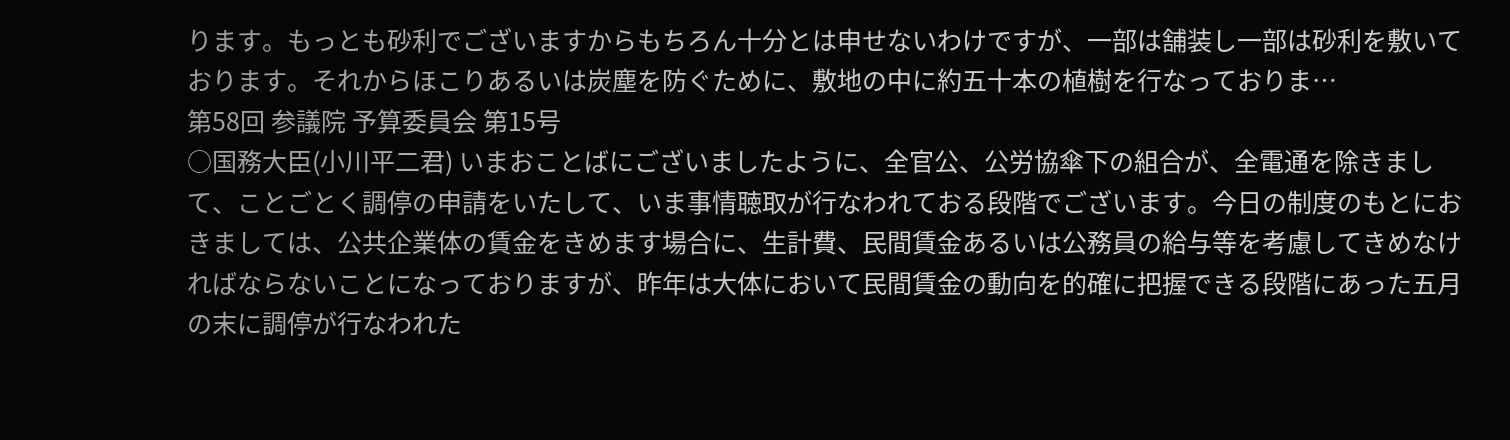ります。もっとも砂利でございますからもちろん十分とは申せないわけですが、一部は舗装し一部は砂利を敷いております。それからほこりあるいは炭塵を防ぐために、敷地の中に約五十本の植樹を行なっておりま…
第58回 参議院 予算委員会 第15号
○国務大臣(小川平二君) いまおことばにございましたように、全官公、公労協傘下の組合が、全電通を除きまして、ことごとく調停の申請をいたして、いま事情聴取が行なわれておる段階でございます。今日の制度のもとにおきましては、公共企業体の賃金をきめます場合に、生計費、民間賃金あるいは公務員の給与等を考慮してきめなければならないことになっておりますが、昨年は大体において民間賃金の動向を的確に把握できる段階にあった五月の末に調停が行なわれた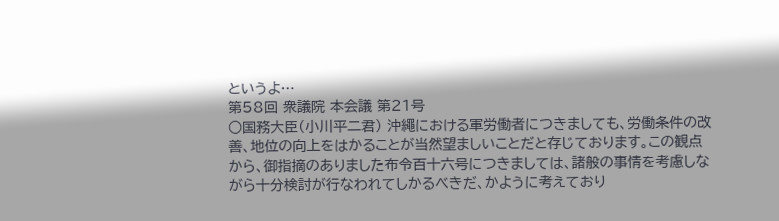というよ…
第58回 衆議院 本会議 第21号
○国務大臣(小川平二君) 沖繩における軍労働者につきましても、労働条件の改善、地位の向上をはかることが当然望ましいことだと存じております。この観点から、御指摘のありました布令百十六号につきましては、諸般の事情を考慮しながら十分検討が行なわれてしかるべきだ、かように考えており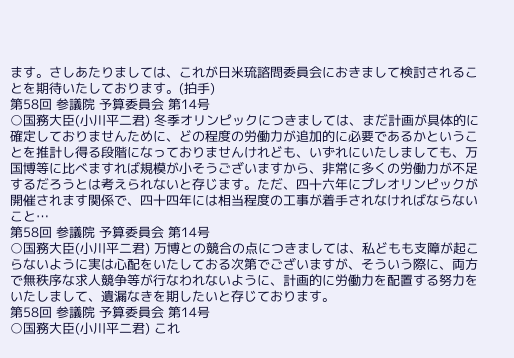ます。さしあたりましては、これが日米琉諮問委員会におきまして検討されることを期待いたしております。(拍手)
第58回 参議院 予算委員会 第14号
○国務大臣(小川平二君) 冬季オリンピックにつきましては、まだ計画が具体的に確定しておりませんために、どの程度の労働力が追加的に必要であるかということを推計し得る段階になっておりませんけれども、いずれにいたしましても、万国博等に比べますれば規模が小そうございますから、非常に多くの労働力が不足するだろうとは考えられないと存じます。ただ、四十六年にプレオリンピックが開催されます関係で、四十四年には相当程度の工事が着手されなければならないこと…
第58回 参議院 予算委員会 第14号
○国務大臣(小川平二君) 万博との競合の点につきましては、私どもも支障が起こらないように実は心配をいたしておる次第でございますが、そういう際に、両方で無秩序な求人競争等が行なわれないように、計画的に労働力を配置する努力をいたしまして、遺漏なきを期したいと存じております。
第58回 参議院 予算委員会 第14号
○国務大臣(小川平二君) これ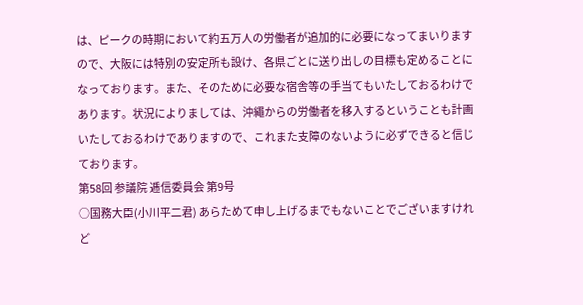は、ピークの時期において約五万人の労働者が追加的に必要になってまいりますので、大阪には特別の安定所も設け、各県ごとに送り出しの目標も定めることになっております。また、そのために必要な宿舎等の手当てもいたしておるわけであります。状況によりましては、沖繩からの労働者を移入するということも計画いたしておるわけでありますので、これまた支障のないように必ずできると信じております。
第58回 参議院 逓信委員会 第9号
○国務大臣(小川平二君) あらためて申し上げるまでもないことでございますけれど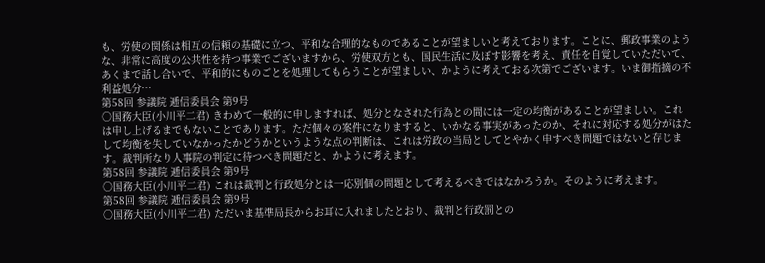も、労使の関係は相互の信頼の基礎に立つ、平和な合理的なものであることが望ましいと考えております。ことに、郵政事業のような、非常に高度の公共性を持つ事業でございますから、労使双方とも、国民生活に及ぼす影響を考え、責任を自覚していただいて、あくまで話し合いで、平和的にものごとを処理してもらうことが望ましい、かように考えておる次第でございます。いま御指摘の不利益処分…
第58回 参議院 逓信委員会 第9号
○国務大臣(小川平二君) きわめて一般的に申しますれば、処分となされた行為との間には一定の均衡があることが望ましい。これは申し上げるまでもないことであります。ただ個々の案件になりますると、いかなる事実があったのか、それに対応する処分がはたして均衡を失していなかったかどうかというような点の判断は、これは労政の当局としてとやかく申すべき問題ではないと存じます。裁判所なり人事院の判定に待つべき問題だと、かように考えます。
第58回 参議院 逓信委員会 第9号
○国務大臣(小川平二君) これは裁判と行政処分とは一応別個の問題として考えるべきではなかろうか。そのように考えます。
第58回 参議院 逓信委員会 第9号
○国務大臣(小川平二君) ただいま基準局長からお耳に入れましたとおり、裁判と行政罰との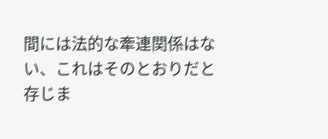間には法的な牽連関係はない、これはそのとおりだと存じま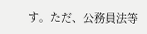す。ただ、公務員法等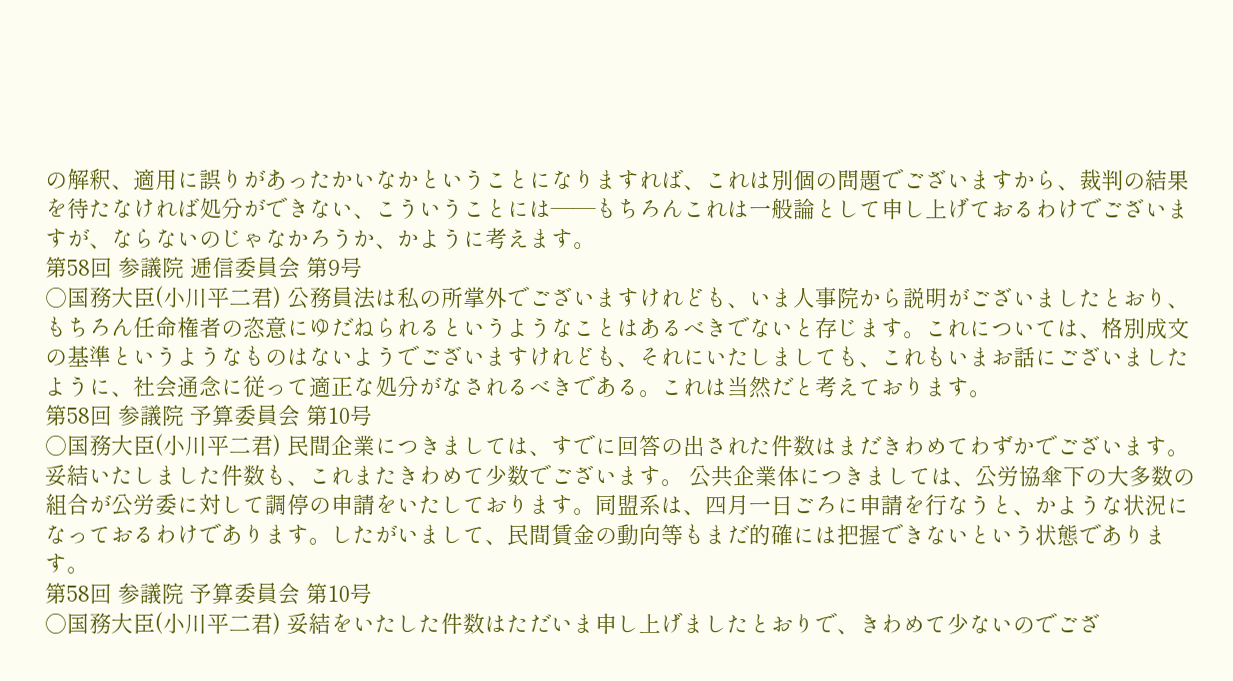の解釈、適用に誤りがあったかいなかということになりますれば、これは別個の問題でございますから、裁判の結果を待たなければ処分ができない、こういうことには——もちろんこれは一般論として申し上げておるわけでございますが、ならないのじゃなかろうか、かように考えます。
第58回 参議院 逓信委員会 第9号
○国務大臣(小川平二君) 公務員法は私の所掌外でございますけれども、いま人事院から説明がございましたとおり、もちろん任命権者の恣意にゆだねられるというようなことはあるべきでないと存じます。これについては、格別成文の基準というようなものはないようでございますけれども、それにいたしましても、これもいまお話にございましたように、社会通念に従って適正な処分がなされるべきである。これは当然だと考えております。
第58回 参議院 予算委員会 第10号
○国務大臣(小川平二君) 民間企業につきましては、すでに回答の出された件数はまだきわめてわずかでございます。妥結いたしました件数も、これまたきわめて少数でございます。 公共企業体につきましては、公労協傘下の大多数の組合が公労委に対して調停の申請をいたしております。同盟系は、四月一日ごろに申請を行なうと、かような状況になっておるわけであります。したがいまして、民間賃金の動向等もまだ的確には把握できないという状態であります。
第58回 参議院 予算委員会 第10号
○国務大臣(小川平二君) 妥結をいたした件数はただいま申し上げましたとおりで、きわめて少ないのでござ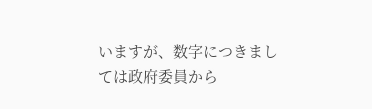いますが、数字につきましては政府委員から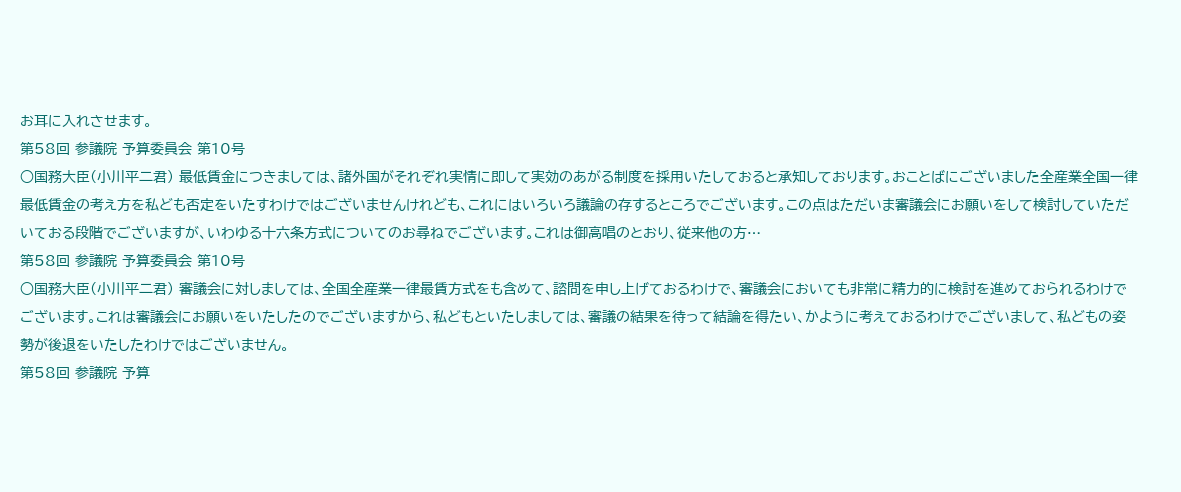お耳に入れさせます。
第58回 参議院 予算委員会 第10号
○国務大臣(小川平二君) 最低賃金につきましては、諸外国がそれぞれ実情に即して実効のあがる制度を採用いたしておると承知しております。おことばにございました全産業全国一律最低賃金の考え方を私ども否定をいたすわけではございませんけれども、これにはいろいろ議論の存するところでございます。この点はただいま審議会にお願いをして検討していただいておる段階でございますが、いわゆる十六条方式についてのお尋ねでございます。これは御高唱のとおり、従来他の方…
第58回 参議院 予算委員会 第10号
○国務大臣(小川平二君) 審議会に対しましては、全国全産業一律最賃方式をも含めて、諮問を申し上げておるわけで、審議会においても非常に精力的に検討を進めておられるわけでございます。これは審議会にお願いをいたしたのでございますから、私どもといたしましては、審議の結果を待って結論を得たい、かように考えておるわけでございまして、私どもの姿勢が後退をいたしたわけではございません。
第58回 参議院 予算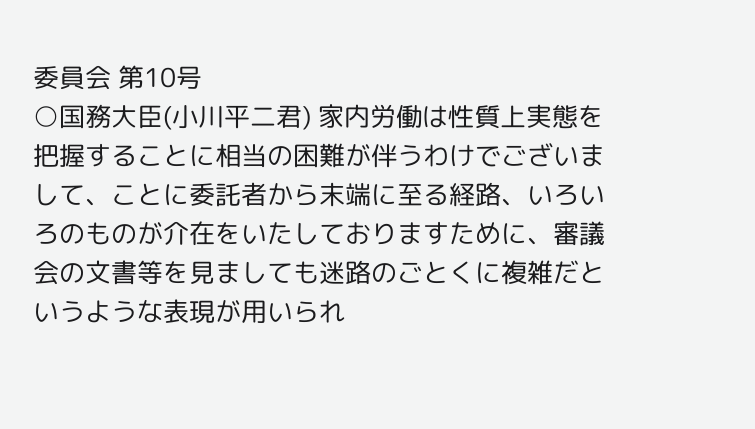委員会 第10号
○国務大臣(小川平二君) 家内労働は性質上実態を把握することに相当の困難が伴うわけでございまして、ことに委託者から末端に至る経路、いろいろのものが介在をいたしておりますために、審議会の文書等を見ましても迷路のごとくに複雑だというような表現が用いられ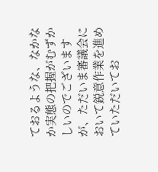ておるような、なかなか実態の把握がむずかしいのでございますが、ただいま審議会において鋭意作業を進めていただいてお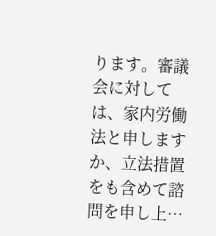ります。審議会に対しては、家内労働法と申しますか、立法措置をも含めて諮問を申し上…